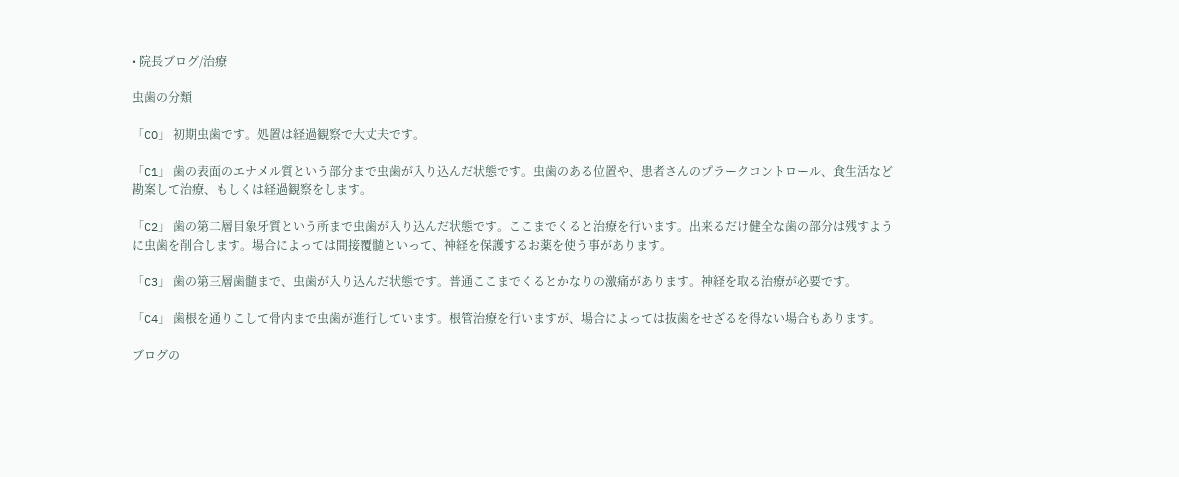• 院長ブログ/治療

虫歯の分類

「CO」 初期虫歯です。処置は経過観察で大丈夫です。

「C1」 歯の表面のエナメル質という部分まで虫歯が入り込んだ状態です。虫歯のある位置や、患者さんのプラークコントロール、食生活など勘案して治療、もしくは経過観察をします。

「C2」 歯の第二層目象牙質という所まで虫歯が入り込んだ状態です。ここまでくると治療を行います。出来るだけ健全な歯の部分は残すように虫歯を削合します。場合によっては間接覆髄といって、神経を保護するお薬を使う事があります。

「C3」 歯の第三層歯髄まで、虫歯が入り込んだ状態です。普通ここまでくるとかなりの激痛があります。神経を取る治療が必要です。

「C4」 歯根を通りこして骨内まで虫歯が進行しています。根管治療を行いますが、場合によっては抜歯をせざるを得ない場合もあります。

ブログの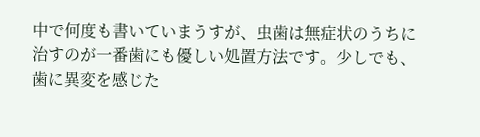中で何度も書いていまうすが、虫歯は無症状のうちに治すのが一番歯にも優しい処置方法です。少しでも、歯に異変を感じた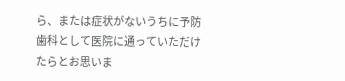ら、または症状がないうちに予防歯科として医院に通っていただけたらとお思いま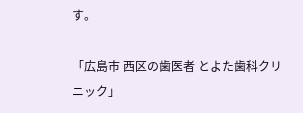す。

「広島市 西区の歯医者 とよた歯科クリニック」